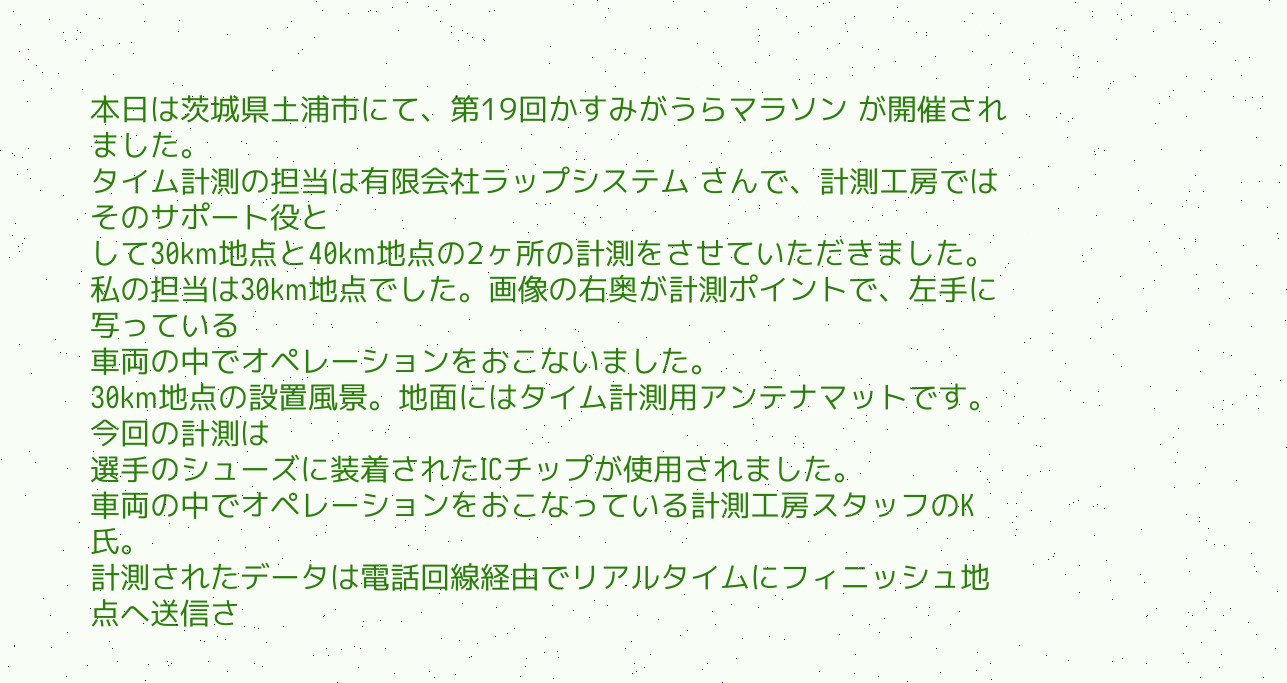本日は茨城県土浦市にて、第19回かすみがうらマラソン が開催されました。
タイム計測の担当は有限会社ラップシステム さんで、計測工房ではそのサポート役と
して30km地点と40km地点の2ヶ所の計測をさせていただきました。
私の担当は30km地点でした。画像の右奥が計測ポイントで、左手に写っている
車両の中でオペレーションをおこないました。
30km地点の設置風景。地面にはタイム計測用アンテナマットです。今回の計測は
選手のシューズに装着されたICチップが使用されました。
車両の中でオペレーションをおこなっている計測工房スタッフのK氏。
計測されたデータは電話回線経由でリアルタイムにフィニッシュ地点へ送信さ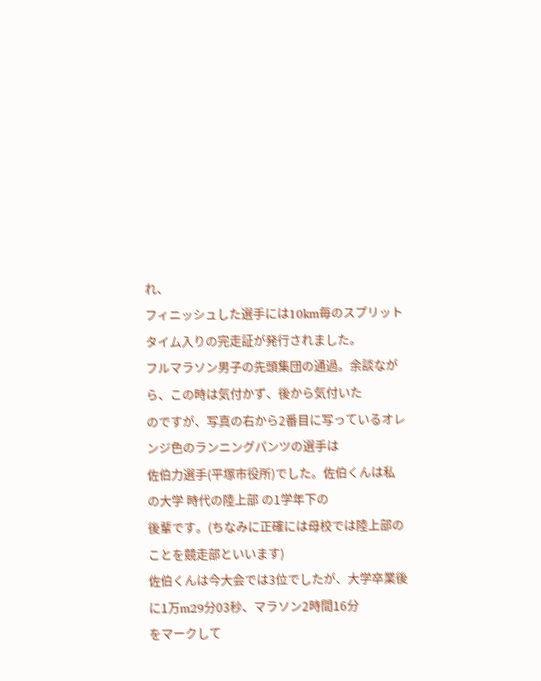れ、
フィニッシュした選手には10km毎のスプリットタイム入りの完走証が発行されました。
フルマラソン男子の先頭集団の通過。余談ながら、この時は気付かず、後から気付いた
のですが、写真の右から2番目に写っているオレンジ色のランニングパンツの選手は
佐伯力選手(平塚市役所)でした。佐伯くんは私の大学 時代の陸上部 の1学年下の
後輩です。(ちなみに正確には母校では陸上部のことを競走部といいます)
佐伯くんは今大会では3位でしたが、大学卒業後に1万m29分03秒、マラソン2時間16分
をマークして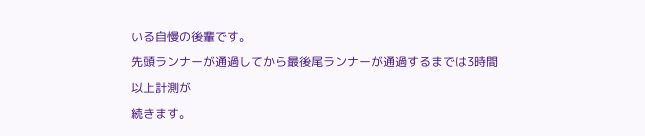いる自慢の後輩です。
先頭ランナーが通過してから最後尾ランナーが通過するまでは3時間以上計測が
続きます。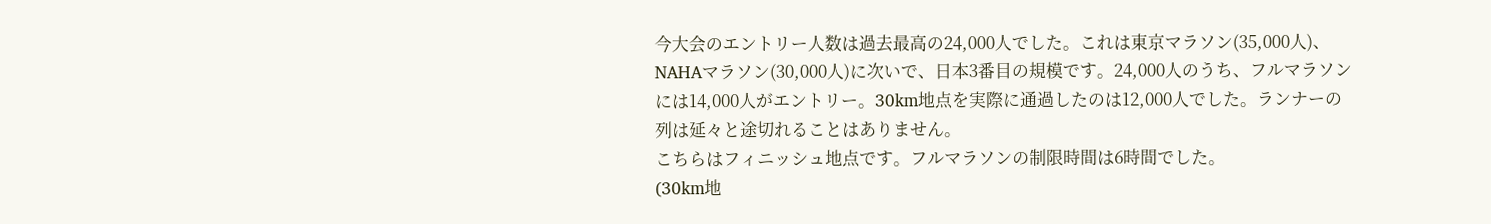今大会のエントリー人数は過去最高の24,000人でした。これは東京マラソン(35,000人)、
NAHAマラソン(30,000人)に次いで、日本3番目の規模です。24,000人のうち、フルマラソン
には14,000人がエントリー。30km地点を実際に通過したのは12,000人でした。ランナーの
列は延々と途切れることはありません。
こちらはフィニッシュ地点です。フルマラソンの制限時間は6時間でした。
(30km地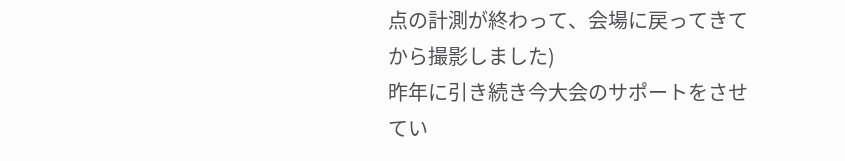点の計測が終わって、会場に戻ってきてから撮影しました)
昨年に引き続き今大会のサポートをさせてい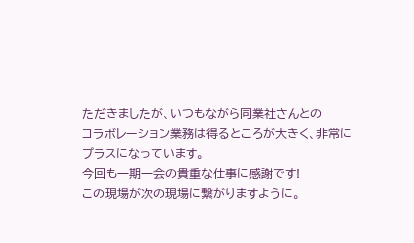ただきましたが、いつもながら同業社さんとの
コラボレーション業務は得るところが大きく、非常にプラスになっています。
今回も一期一会の貴重な仕事に感謝です!
この現場が次の現場に繋がりますように。